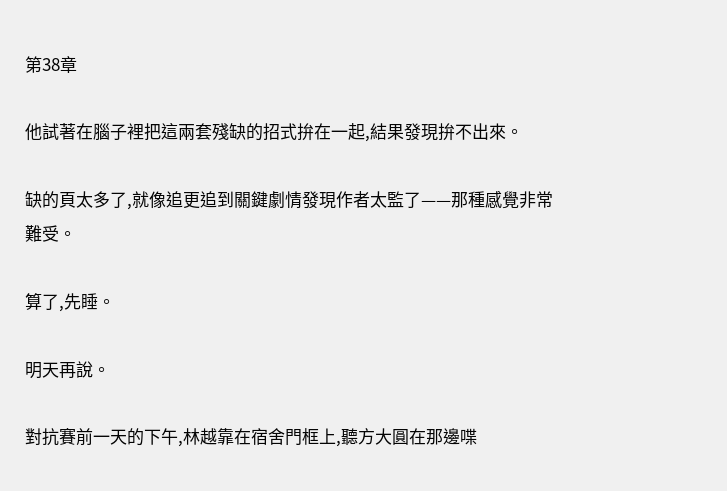第38章

他試著在腦子裡把這兩套殘缺的招式拚在一起,結果發現拚不出來。

缺的頁太多了,就像追更追到關鍵劇情發現作者太監了——那種感覺非常難受。

算了,先睡。

明天再說。

對抗賽前一天的下午,林越靠在宿舍門框上,聽方大圓在那邊喋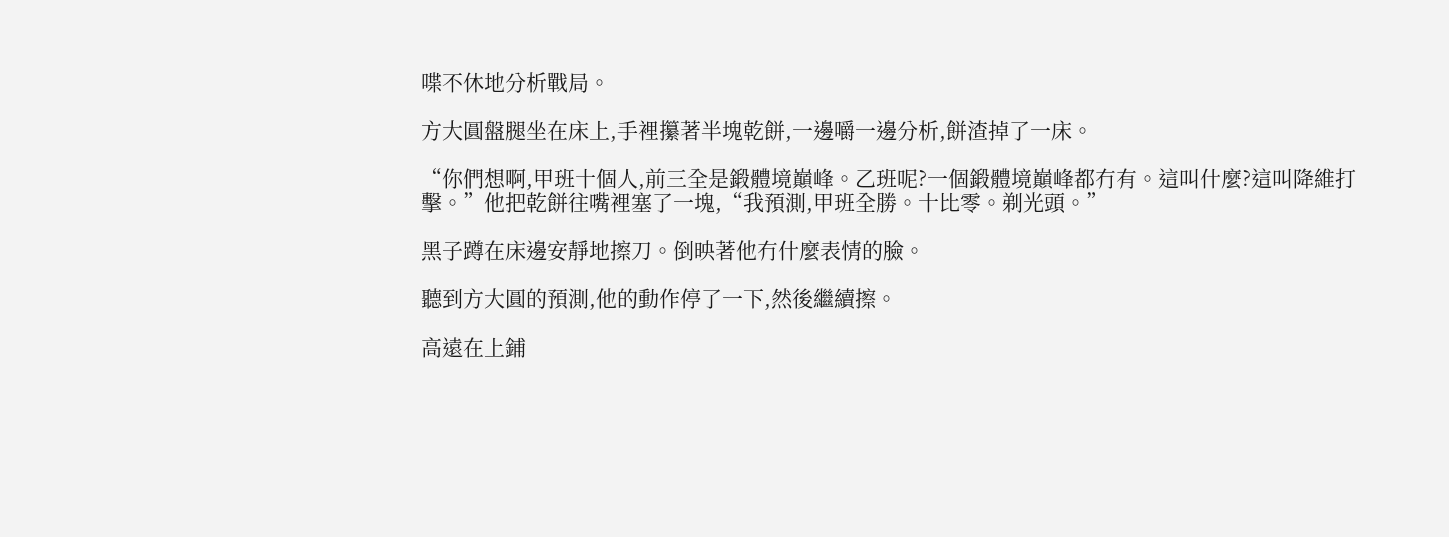喋不休地分析戰局。

方大圓盤腿坐在床上,手裡攥著半塊乾餅,一邊嚼一邊分析,餅渣掉了一床。

“你們想啊,甲班十個人,前三全是鍛體境巔峰。乙班呢?一個鍛體境巔峰都冇有。這叫什麼?這叫降維打擊。”他把乾餅往嘴裡塞了一塊,“我預測,甲班全勝。十比零。剃光頭。”

黑子蹲在床邊安靜地擦刀。倒映著他冇什麼表情的臉。

聽到方大圓的預測,他的動作停了一下,然後繼續擦。

高遠在上鋪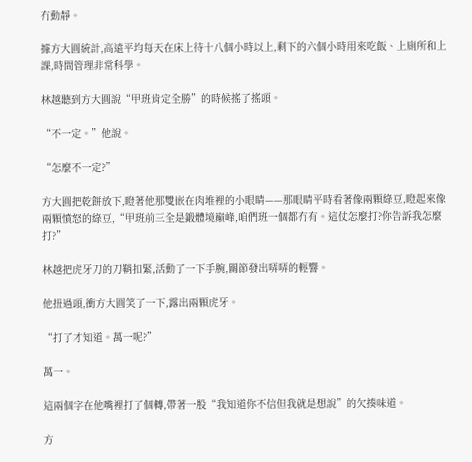冇動靜。

據方大圓統計,高遠平均每天在床上待十八個小時以上,剩下的六個小時用來吃飯、上廁所和上課,時間管理非常科學。

林越聽到方大圓說“甲班肯定全勝”的時候搖了搖頭。

“不一定。”他說。

“怎麼不一定?”

方大圓把乾餅放下,瞪著他那雙嵌在肉堆裡的小眼睛——那眼睛平時看著像兩顆綠豆,瞪起來像兩顆憤怒的綠豆,“甲班前三全是鍛體境巔峰,咱們班一個都冇有。這仗怎麼打?你告訴我怎麼打?”

林越把虎牙刀的刀鞘扣緊,活動了一下手腕,關節發出哢哢的輕響。

他扭過頭,衝方大圓笑了一下,露出兩顆虎牙。

“打了才知道。萬一呢?”

萬一。

這兩個字在他嘴裡打了個轉,帶著一股“我知道你不信但我就是想說”的欠揍味道。

方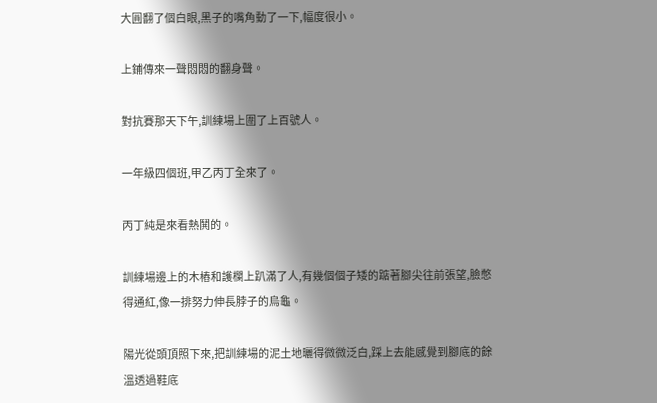大圓翻了個白眼,黑子的嘴角動了一下,幅度很小。

上鋪傳來一聲悶悶的翻身聲。

對抗賽那天下午,訓練場上圍了上百號人。

一年級四個班,甲乙丙丁全來了。

丙丁純是來看熱鬨的。

訓練場邊上的木樁和護欄上趴滿了人,有幾個個子矮的踮著腳尖往前張望,臉憋得通紅,像一排努力伸長脖子的烏龜。

陽光從頭頂照下來,把訓練場的泥土地曬得微微泛白,踩上去能感覺到腳底的餘溫透過鞋底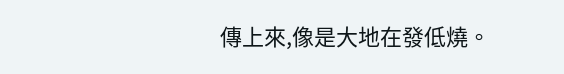傳上來,像是大地在發低燒。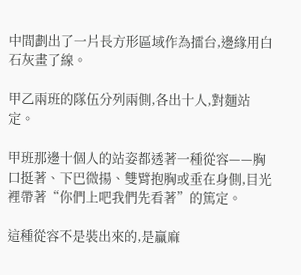中間劃出了一片長方形區域作為擂台,邊緣用白石灰畫了線。

甲乙兩班的隊伍分列兩側,各出十人,對麵站定。

甲班那邊十個人的站姿都透著一種從容——胸口挺著、下巴微揚、雙臂抱胸或垂在身側,目光裡帶著“你們上吧我們先看著”的篤定。

這種從容不是裝出來的,是贏麻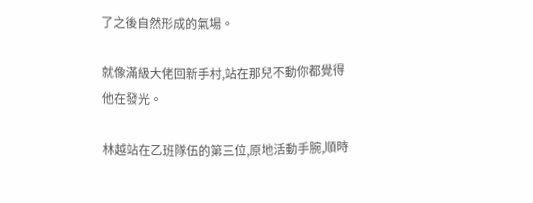了之後自然形成的氣場。

就像滿級大佬回新手村,站在那兒不動你都覺得他在發光。

林越站在乙班隊伍的第三位,原地活動手腕,順時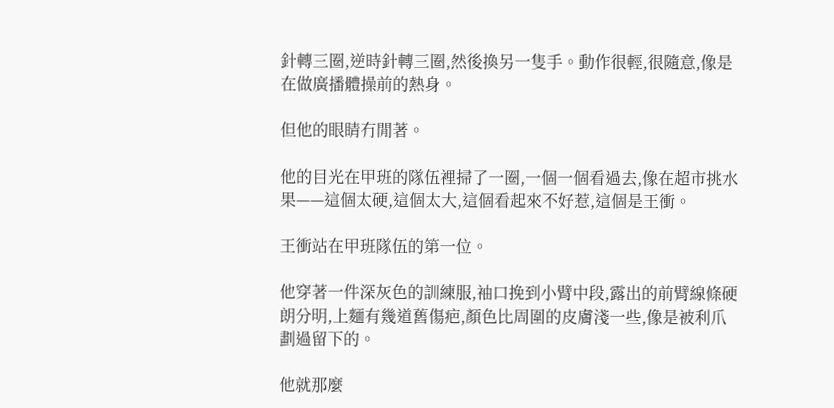針轉三圈,逆時針轉三圈,然後換另一隻手。動作很輕,很隨意,像是在做廣播體操前的熱身。

但他的眼睛冇閒著。

他的目光在甲班的隊伍裡掃了一圈,一個一個看過去,像在超市挑水果——這個太硬,這個太大,這個看起來不好惹,這個是王衝。

王衝站在甲班隊伍的第一位。

他穿著一件深灰色的訓練服,袖口挽到小臂中段,露出的前臂線條硬朗分明,上麵有幾道舊傷疤,顏色比周圍的皮膚淺一些,像是被利爪劃過留下的。

他就那麼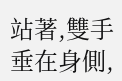站著,雙手垂在身側,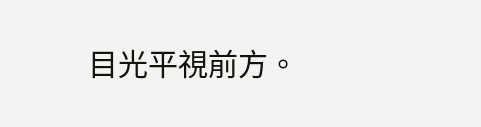目光平視前方。